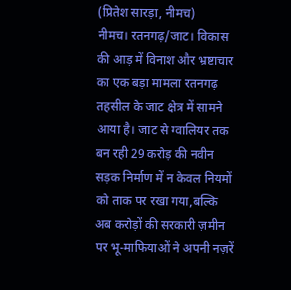(प्रितेश सारड़ा, नीमच)
नीमच। रतनगढ़/जाट। विकास की आड़ में विनाश और भ्रष्टाचार का एक बड़ा मामला रतनगढ़ तहसील के जाट क्षेत्र में सामने आया है। जाट से ग्वालियर तक बन रही 29 करोड़ की नवीन सड़क निर्माण में न केवल नियमों को ताक पर रखा गया,बल्कि अब करोड़ों की सरकारी ज़मीन पर भू-माफियाओं ने अपनी नज़रें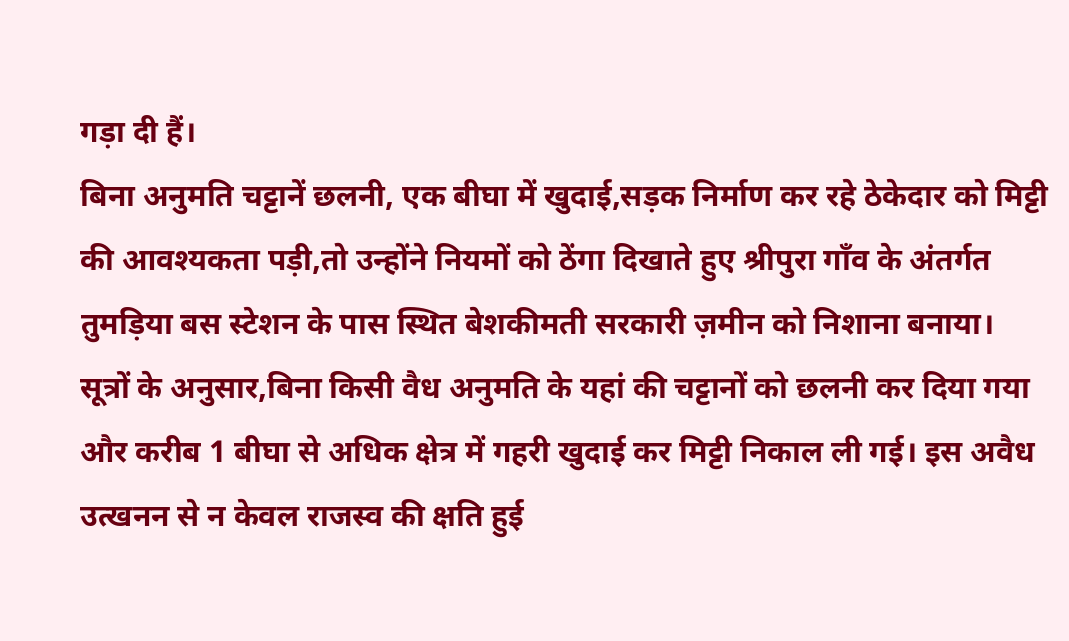गड़ा दी हैं।
बिना अनुमति चट्टानें छलनी, एक बीघा में खुदाई,सड़क निर्माण कर रहे ठेकेदार को मिट्टी की आवश्यकता पड़ी,तो उन्होंने नियमों को ठेंगा दिखाते हुए श्रीपुरा गाँव के अंतर्गत तुमड़िया बस स्टेशन के पास स्थित बेशकीमती सरकारी ज़मीन को निशाना बनाया। सूत्रों के अनुसार,बिना किसी वैध अनुमति के यहां की चट्टानों को छलनी कर दिया गया और करीब 1 बीघा से अधिक क्षेत्र में गहरी खुदाई कर मिट्टी निकाल ली गई। इस अवैध उत्खनन से न केवल राजस्व की क्षति हुई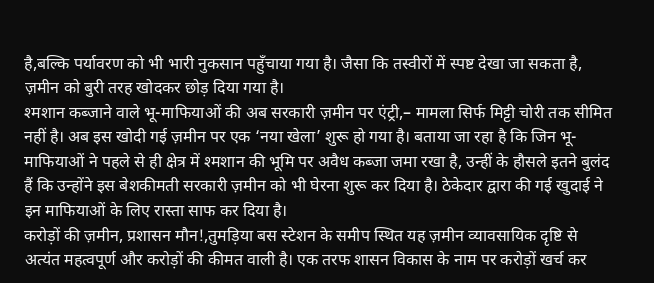है,बल्कि पर्यावरण को भी भारी नुकसान पहुँचाया गया है। जैसा कि तस्वीरों में स्पष्ट देखा जा सकता है, ज़मीन को बुरी तरह खोदकर छोड़ दिया गया है।
श्मशान कब्जाने वाले भू-माफियाओं की अब सरकारी ज़मीन पर एंट्री,– मामला सिर्फ मिट्टी चोरी तक सीमित नहीं है। अब इस खोदी गई ज़मीन पर एक ‘नया खेला’ शुरू हो गया है। बताया जा रहा है कि जिन भू-माफियाओं ने पहले से ही क्षेत्र में श्मशान की भूमि पर अवैध कब्जा जमा रखा है, उन्हीं के हौसले इतने बुलंद हैं कि उन्होंने इस बेशकीमती सरकारी ज़मीन को भी घेरना शुरू कर दिया है। ठेकेदार द्वारा की गई खुदाई ने इन माफियाओं के लिए रास्ता साफ कर दिया है।
करोड़ों की ज़मीन, प्रशासन मौन!,तुमड़िया बस स्टेशन के समीप स्थित यह ज़मीन व्यावसायिक दृष्टि से अत्यंत महत्वपूर्ण और करोड़ों की कीमत वाली है। एक तरफ शासन विकास के नाम पर करोड़ों खर्च कर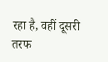रहा है, वहीं दूसरी तरफ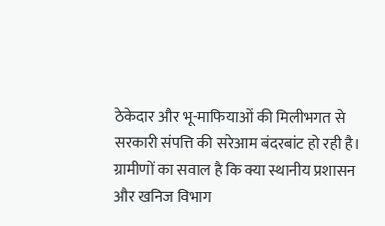ठेकेदार और भू-माफियाओं की मिलीभगत से सरकारी संपत्ति की सरेआम बंदरबांट हो रही है। ग्रामीणों का सवाल है कि क्या स्थानीय प्रशासन और खनिज विभाग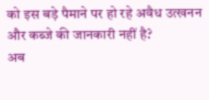को इस बड़े पैमाने पर हो रहे अवैध उत्खनन और कब्जे की जानकारी नहीं है?
अब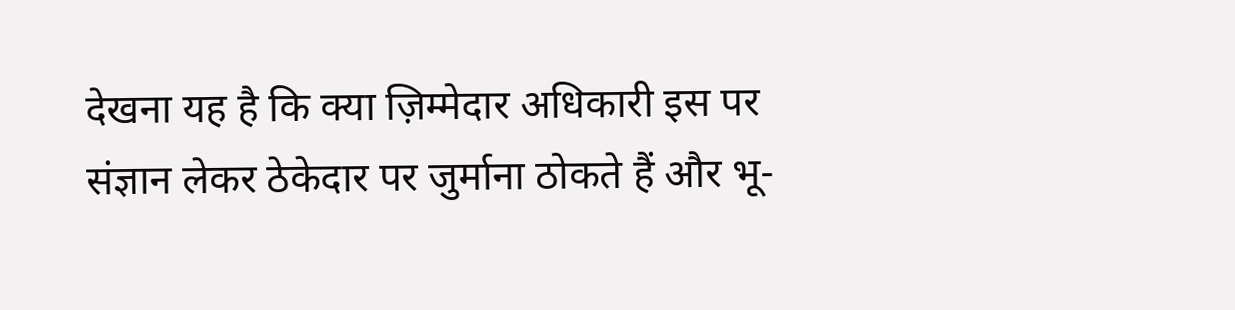देखना यह है कि क्या ज़िम्मेदार अधिकारी इस पर संज्ञान लेकर ठेकेदार पर जुर्माना ठोकते हैं और भू-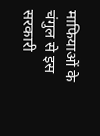माफियाओं के चंगुल से इस सरकारी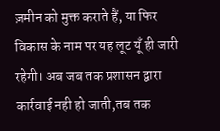ज़मीन को मुक्त कराते हैं, या फिर विकास के नाम पर यह लूट यूँ ही जारी रहेगी। अब जब तक प्रशासन द्वारा कार्रवाई नही हो जाती,तब तक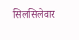सिलसिलेवार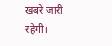खबरे जारी रहेगी।